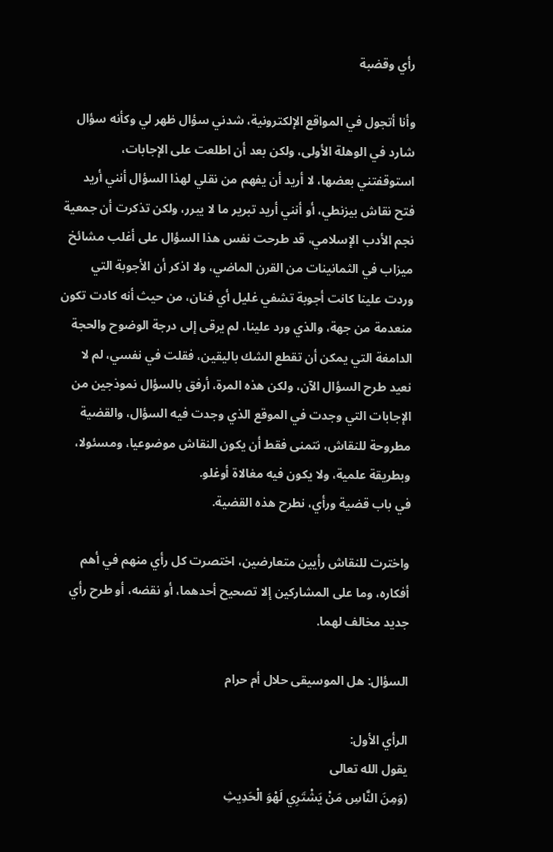رأي وقضبة

وأنا أتجول في المواقع الإلكترونية، شدني سؤال ظهر لي وكأنه سؤال شارد في الوهلة الأولى، ولكن بعد أن اطلعت على الإجابات، استوقفتني بعضها، لا أريد أن يفهم من نقلي لهذا السؤال أنني أريد فتح نقاش بيزنطي، أو أنني أريد تبرير ما لا يبرر، ولكن تذكرت أن جمعية نجم الأدب الإسلامي، قد طرحت نفس هذا السؤال على أغلب مشائخ ميزاب في الثمانينات من القرن الماضي، ولا اذكر أن الأجوبة التي وردت علينا كانت أجوبة تشفي غليل أي فنان، من حيث أنه كادت تكون منعدمة من جهة، والذي ورد علينا، لم يرقى إلى درجة الوضوح والحجة الدامغة التي يمكن أن تقطع الشك باليقين، فقلت في نفسي، لم لا نعيد طرح السؤال الآن، ولكن هذه المرة، أرفق بالسؤال نموذجين من الإجابات التي وجدت في الموقع الذي وجدت فيه السؤال، والقضية مطروحة للنقاش، نتمنى فقط أن يكون النقاش موضوعيا، ومسئولا، وبطريقة علمية، ولا يكون فيه مغالاة أوغلو.
في باب قضية ورأي، نطرح هذه القضية.

واخترت للنقاش رأيين متعارضين، اختصرت كل رأي منهم في أهم أفكاره، وما على المشاركين إلا تصحيح أحدهما، أو نقضه، أو طرح رأي جديد مخالف لهما.

السؤال: هل الموسيقى حلال أم حرام

الرأي الأول:
يقول الله تعالى
(وَمِنَ النَّاسِ مَنْ يَشْتَرِي لَهْوَ الْحَدِيثِ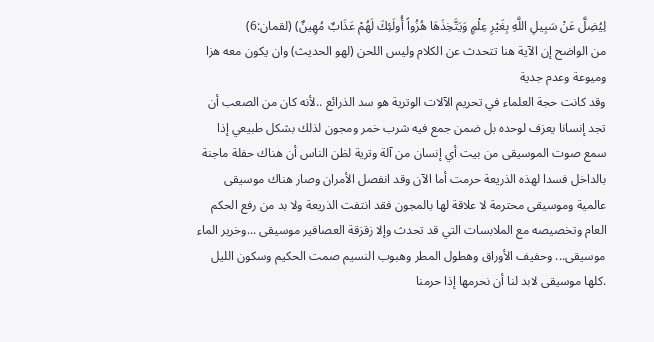لِيُضِلَّ عَنْ سَبِيلِ اللَّهِ بِغَيْرِ عِلْمٍ وَيَتَّخِذَهَا هُزُواً أُولَئِكَ لَهُمْ عَذَابٌ مُهِينٌ) (لقمان:6)
من الواضح إن الآية هنا تتحدث عن الكلام وليس اللحن (لهو الحديث) وان يكون معه هزا وميوعة وعدم جدية
وقد كانت حجة العلماء في تحريم الآلات الوترية هو سد الذرائع ..لأنه كان من الصعب أن تجد إنسانا يعزف لوحده بل ضمن جمع فيه شرب خمر ومجون لذلك بشكل طبيعي إذا سمع صوت الموسيقى من بيت أي إنسان من آلة وترية لظن الناس أن هناك حفلة ماجنة بالداخل فسدا لهذه الذريعة حرمت أما الآن وقد انفصل الأمران وصار هناك موسيقى عالمية وموسيقى محترمة لا علاقة لها بالمجون فقد انتفت الذريعة ولا بد من رفع الحكم العام وتخصيصه مع الملابسات التي قد تحدث وإلا زقزقة العصافير موسيقى ...وخرير الماء موسيقى... وحفيف الأوراق وهطول المطر وهبوب النسيم صمت الحكيم وسكون الليل .كلها موسيقى لابد لنا أن نحرمها إذا حرمنا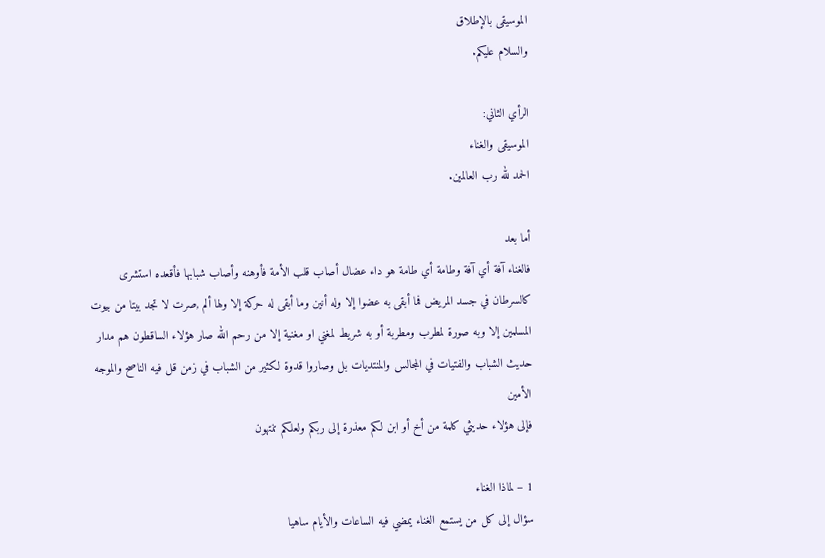الموسيقى بالإطلاق
والسلام عليكم.

الرأي الثاني:
الموسيقى والغناء
الحمد لله رب العالمين.

أما بعد
فالغناء آفة أي آفة وطامة أي طامة هو داء عضال أصاب قلب الأمة فأوهنه وأصاب شبابها فأقعده استشرى كالسرطان في جسد المريض فما أبقى به عضوا إلا وله أنين وما أبقى له حركة إلا ولها ألم ,صرت لا تجد بيتا من بيوت المسلمين إلا وبه صورة لمطرب ومطربة أو به شريط لمغني او مغنية إلا من رحم الله صار هؤلاء الساقطون هم مدار حديث الشباب والفتيات في المجالس والمنتديات بل وصاروا قدوة لكثير من الشباب في زمن قل فيه الناصح والموجه الأمين
فإلى هؤلاء حديثي كلمة من أخ أو ابن لكم معذرة إلى ربكم ولعلكم تنتهون

1 – لماذا الغناء
سؤال إلى كل من يستمع الغناء يمضي فيه الساعات والأيام ساهيا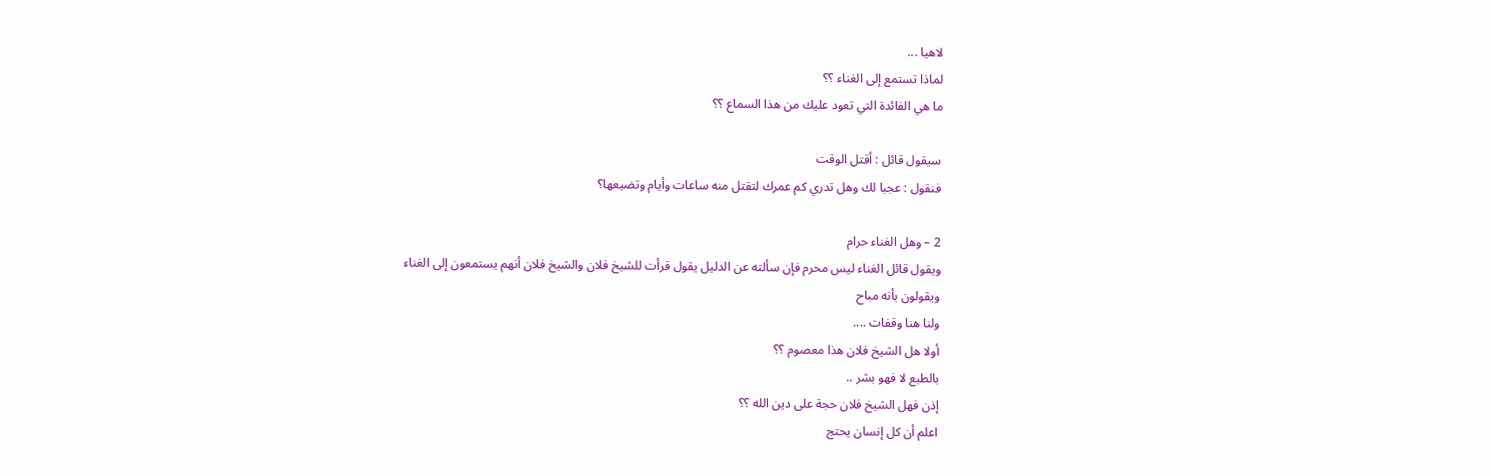لاهيا ...
لماذا تستمع إلى الغناء ؟؟
ما هي الفائدة التي تعود عليك من هذا السماع ؟؟

سيقول قائل : أقتل الوقت
فنقول : عجبا لك وهل تدري كم عمرك لتقتل منه ساعات وأيام وتضيعها؟

2 – وهل الغناء حرام
ويقول قائل الغناء ليس محرم فإن سألته عن الدليل يقول قرأت للشيخ فلان والشيخ فلان أنهم يستمعون إلى الغناء
ويقولون بأنه مباح
ولنا هنا وقفات ....
أولا هل الشيخ فلان هذا معصوم ؟؟
بالطبع لا فهو بشر ..
إذن فهل الشيخ فلان حجة على دين الله ؟؟
اعلم أن كل إنسان يحتج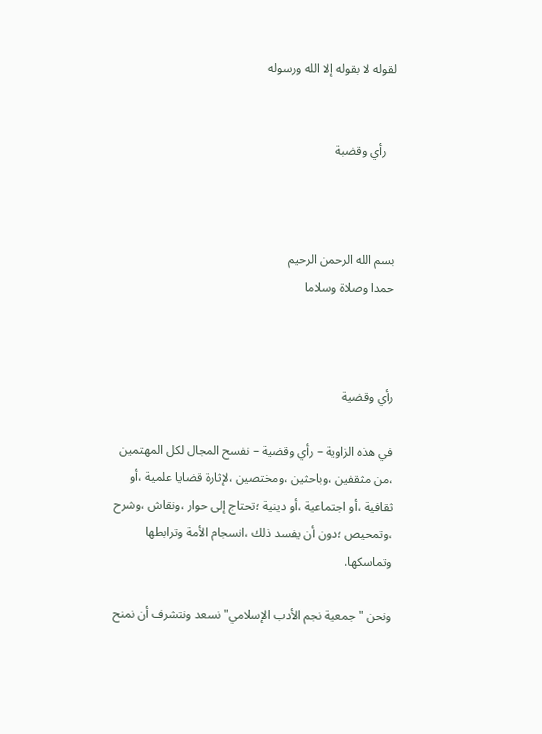لقوله لا بقوله إلا الله ورسوله


   رأي وقضبة



بسم الله الرحمن الرحيم
حمدا وصلاة وسلاما



رأي وقضية

في هذه الزاوية – رأي وقضية – نفسح المجال لكل المهتمين ،من مثقفين ،وباحثين ،ومختصين ،لإثارة قضايا علمية ،أو ثقافية ،أو اجتماعية ،أو دينية ؛تحتاج إلى حوار ،ونقاش ،وشرح ،وتمحيص ؛دون أن يفسد ذلك ،انسجام الأمة وترابطها وتماسكها.

ونحن "جمعية نجم الأدب الإسلامي" نسعد ونتشرف أن نمنح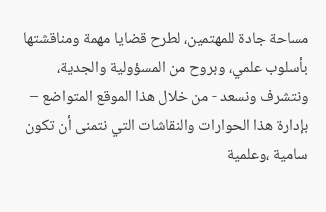مساحة جادة للمهتمين، لطرح قضايا مهمة ومناقشتها بأسلوب علمي، وبروح من المسؤولية والجدية، ونتشرف ونسعد - من خلال هذا الموقع المتواضع – بإدارة هذا الحوارات والنقاشات التي نتمنى أن تكون سامية ،وعلمية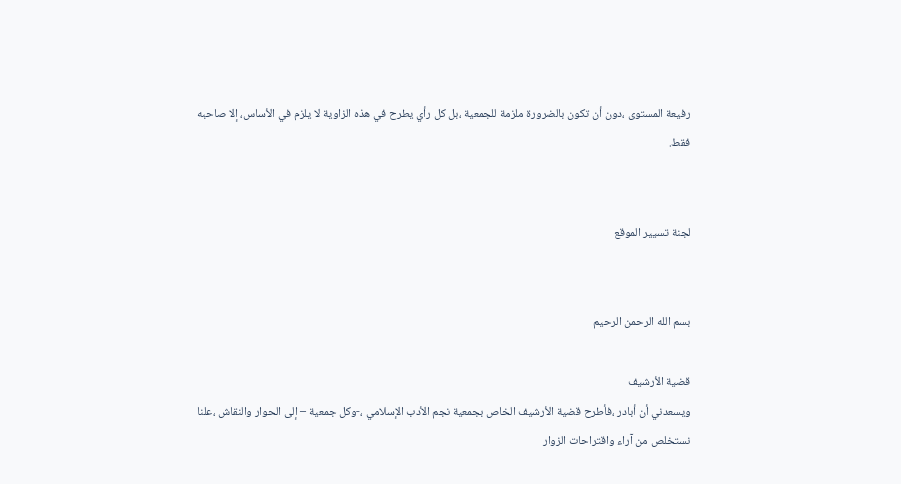رفيعة المستوى ،دون أن تكون بالضرورة ملزمة للجمعية ،بل كل رأي يطرح في هذه الزاوية لا يلزم في الأساس، إلا صاحبه فقط.


لجنة تسيير الموقع


بسم الله الرحمن الرحيم

قضية الأرشيف
ويسعدني أن أبادر ،فأطرح قضية الأرشيف الخاص بجمعية نجم الأدب الإسلامي ،-وكل جمعية – إلى الحوار والنقاش ،علنا نستخلص من آراء واقتراحات الزوار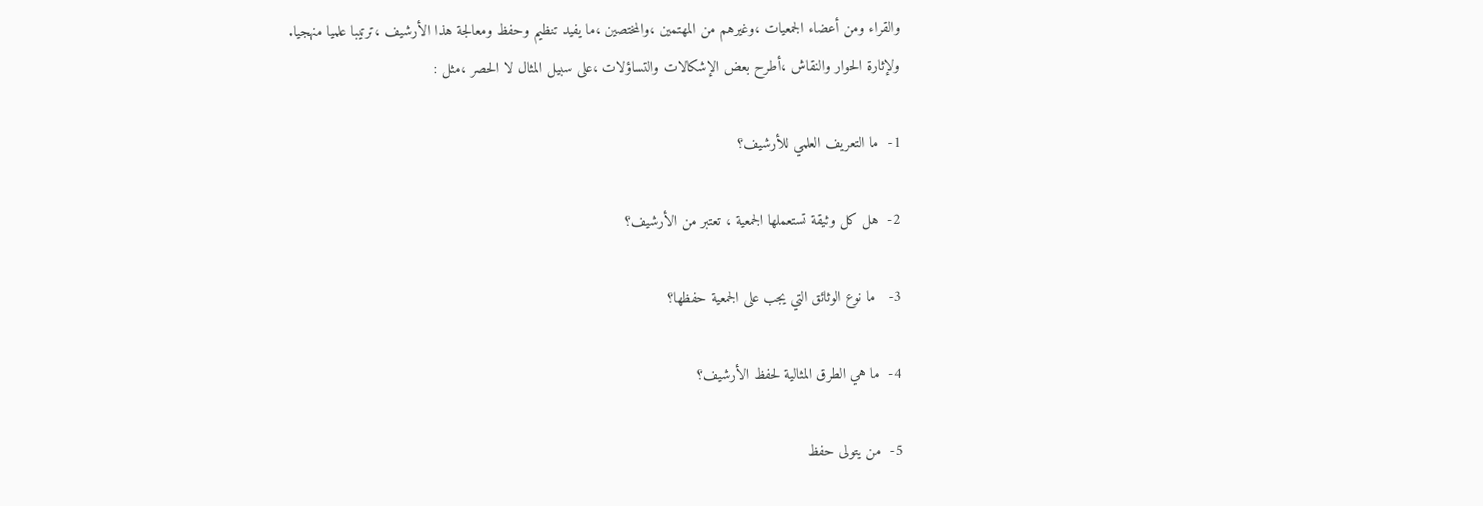والقراء ومن أعضاء الجمعيات ،وغيرهم من المهتمين ،والمختصين ،ما يفيد تنظيم وحفظ ومعالجة هذا الأرشيف ،ترتيبا علميا منهجيا.
ولإثارة الحوار والنقاش ،أطرح بعض الإشكالات والتساؤلات ،على سبيل المثال لا الحصر ،مثل :

1-  ما التعريف العلمي للأرشيف؟

2-  هل كل وثيقة تستعملها الجمعية ، تعتبر من الأرشيف؟

3-   ما نوع الوثائق التي يجب على الجمعية حفظها؟

4-  ما هي الطرق المثالية لحفظ الأرشيف؟

5-  من يتولى حفظ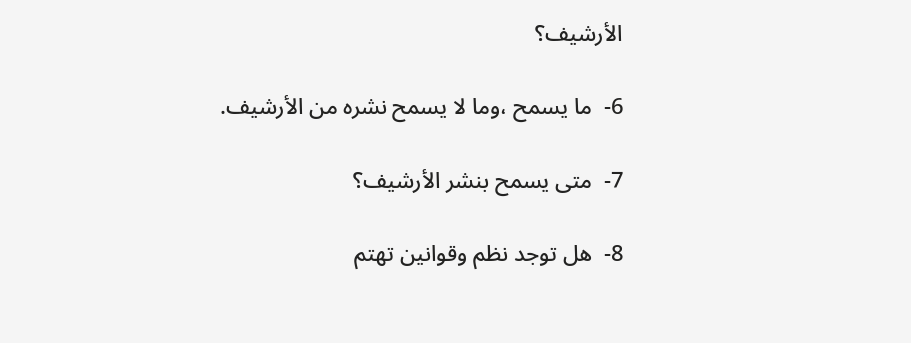الأرشيف؟

6-  ما يسمح ،وما لا يسمح نشره من الأرشيف.

7-  متى يسمح بنشر الأرشيف؟

8-  هل توجد نظم وقوانين تهتم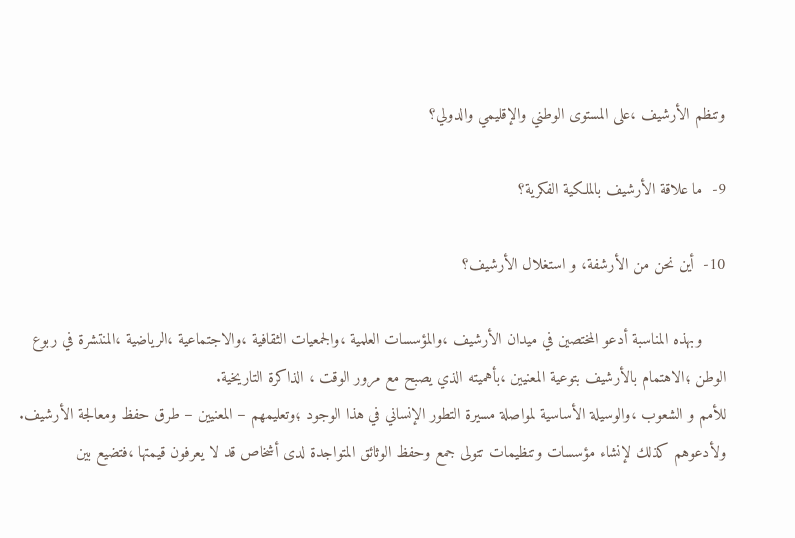وتنظم الأرشيف ،على المستوى الوطني والإقليمي والدولي؟

9-  ما علاقة الأرشيف بالملكية الفكرية؟

10-  أين نحن من الأرشفة، و استغلال الأرشيف؟

     وبهذه المناسبة أدعو المختصين في ميدان الأرشيف ،والمؤسسات العلمية ،والجمعيات الثقافية ،والاجتماعية ،الرياضية ،المنتشرة في ربوع الوطن ؛الاهتمام بالأرشيف بتوعية المعنيين ،بأهميته الذي يصبح مع مرور الوقت ، الذاكرة التاريخية.
للأمم و الشعوب ،والوسيلة الأساسية لمواصلة مسيرة التطور الإنساني في هذا الوجود ؛وتعليمهم – المعنيين – طرق حفظ ومعالجة الأرشيف.
ولأدعوهم كذلك لإنشاء مؤسسات وتنظيمات تتولى جمع وحفظ الوثائق المتواجدة لدى أشخاص قد لا يعرفون قيمتها ،فتضيع بين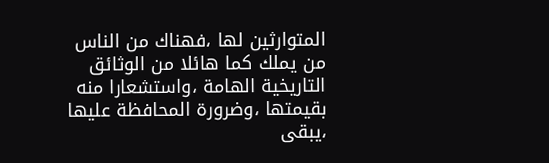المتوارثين لها ،فهناك من الناس من يملك كما هائلا من الوثائق التاريخية الهامة ،واستشعارا منه بقيمتها ،وضرورة المحافظة عليها ،يبقى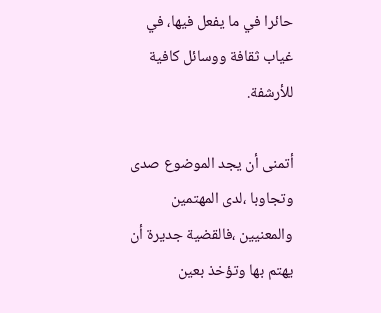حائرا في ما يفعل فيها، في غياب ثقافة ووسائل كافية للأرشفة.

أتمنى أن يجد الموضوع صدى وتجاوبا ،لدى المهتمين والمعنيين ،فالقضية جديرة أن يهتم بها وتؤخذ بعين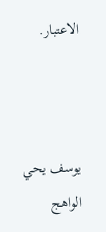الاعتبار.



يوسف يحي الواهج